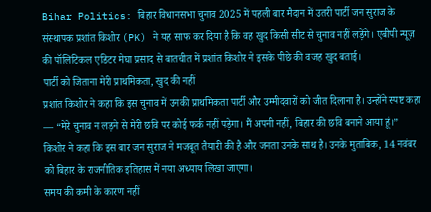Bihar Politics: बिहार विधानसभा चुनाव 2025 में पहली बार मैदान में उतरी पार्टी जन सुराज के संस्थापक प्रशांत किशोर (PK) ने यह साफ कर दिया है कि वह खुद किसी सीट से चुनाव नहीं लड़ेंगे। एबीपी न्यूज़ की पॉलिटिकल एडिटर मेघा प्रसाद से बातचीत में प्रशांत किशोर ने इसके पीछे की वजह खुद बताई।
पार्टी को जिताना मेरी प्राथमिकता, खुद की नहीं
प्रशांत किशोर ने कहा कि इस चुनाव में उनकी प्राथमिकता पार्टी और उम्मीदवारों को जीत दिलाना है। उन्होंने स्पष्ट कहा — “मेरे चुनाव न लड़ने से मेरी छवि पर कोई फर्क नहीं पड़ेगा। मैं अपनी नहीं, बिहार की छवि बनाने आया हूं।”
किशोर ने कहा कि इस बार जन सुराज ने मजबूत तैयारी की है और जनता उनके साथ है। उनके मुताबिक, 14 नवंबर को बिहार के राजनीतिक इतिहास में नया अध्याय लिखा जाएगा।
समय की कमी के कारण नहीं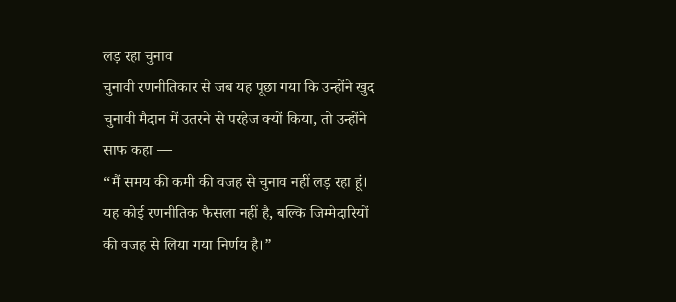लड़ रहा चुनाव
चुनावी रणनीतिकार से जब यह पूछा गया कि उन्होंने खुद चुनावी मैदान में उतरने से परहेज क्यों किया, तो उन्होंने साफ कहा —
“मैं समय की कमी की वजह से चुनाव नहीं लड़ रहा हूं। यह कोई रणनीतिक फैसला नहीं है, बल्कि जिम्मेदारियों की वजह से लिया गया निर्णय है।”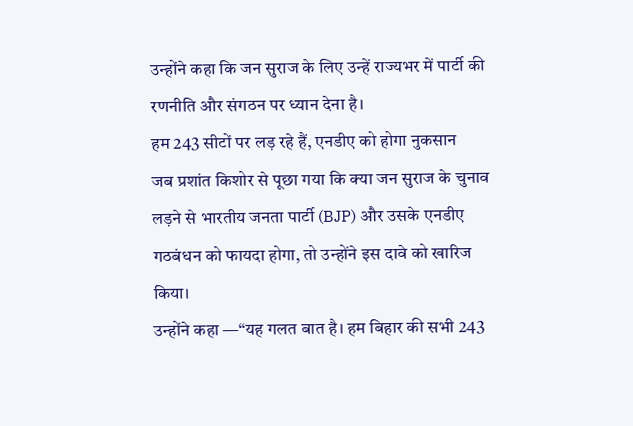उन्होंने कहा कि जन सुराज के लिए उन्हें राज्यभर में पार्टी की रणनीति और संगठन पर ध्यान देना है।
हम 243 सीटों पर लड़ रहे हैं, एनडीए को होगा नुकसान
जब प्रशांत किशोर से पूछा गया कि क्या जन सुराज के चुनाव लड़ने से भारतीय जनता पार्टी (BJP) और उसके एनडीए गठबंधन को फायदा होगा, तो उन्होंने इस दावे को खारिज किया।
उन्होंने कहा —“यह गलत बात है। हम बिहार की सभी 243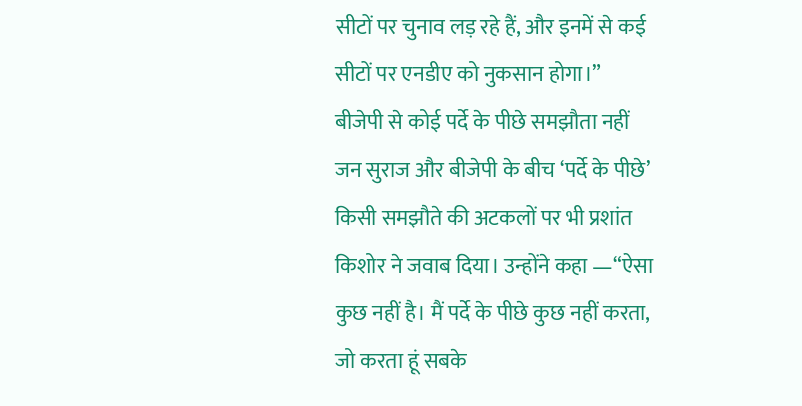सीटों पर चुनाव लड़ रहे हैं, और इनमें से कई सीटों पर एनडीए को नुकसान होगा।”
बीजेपी से कोई पर्दे के पीछे समझौता नहीं
जन सुराज और बीजेपी के बीच ‘पर्दे के पीछे’ किसी समझौते की अटकलों पर भी प्रशांत किशोर ने जवाब दिया। उन्होंने कहा —“ऐसा कुछ नहीं है। मैं पर्दे के पीछे कुछ नहीं करता, जो करता हूं सबके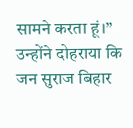सामने करता हूं।”
उन्होंने दोहराया कि जन सुराज बिहार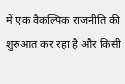में एक वैकल्पिक राजनीति की शुरुआत कर रहा है और किसी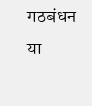गठबंधन या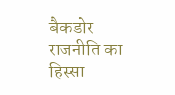बैकडोर राजनीति का हिस्सा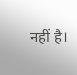नहीं है।